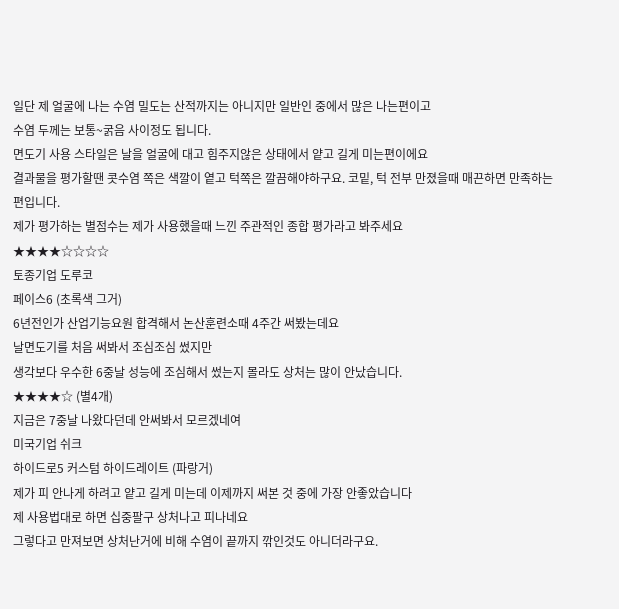일단 제 얼굴에 나는 수염 밀도는 산적까지는 아니지만 일반인 중에서 많은 나는편이고
수염 두께는 보통~굵음 사이정도 됩니다.
면도기 사용 스타일은 날을 얼굴에 대고 힘주지않은 상태에서 얕고 길게 미는편이에요
결과물을 평가할땐 콧수염 쪽은 색깔이 옅고 턱쪽은 깔끔해야하구요. 코밑, 턱 전부 만졌을때 매끈하면 만족하는편입니다.
제가 평가하는 별점수는 제가 사용했을때 느낀 주관적인 종합 평가라고 봐주세요
★★★★☆☆☆☆
토종기업 도루코
페이스6 (초록색 그거)
6년전인가 산업기능요원 합격해서 논산훈련소때 4주간 써봤는데요
날면도기를 처음 써봐서 조심조심 썼지만
생각보다 우수한 6중날 성능에 조심해서 썼는지 몰라도 상처는 많이 안났습니다.
★★★★☆ (별4개)
지금은 7중날 나왔다던데 안써봐서 모르겠네여
미국기업 쉬크
하이드로5 커스텀 하이드레이트 (파랑거)
제가 피 안나게 하려고 얕고 길게 미는데 이제까지 써본 것 중에 가장 안좋았습니다
제 사용법대로 하면 십중팔구 상처나고 피나네요
그렇다고 만져보면 상처난거에 비해 수염이 끝까지 깎인것도 아니더라구요.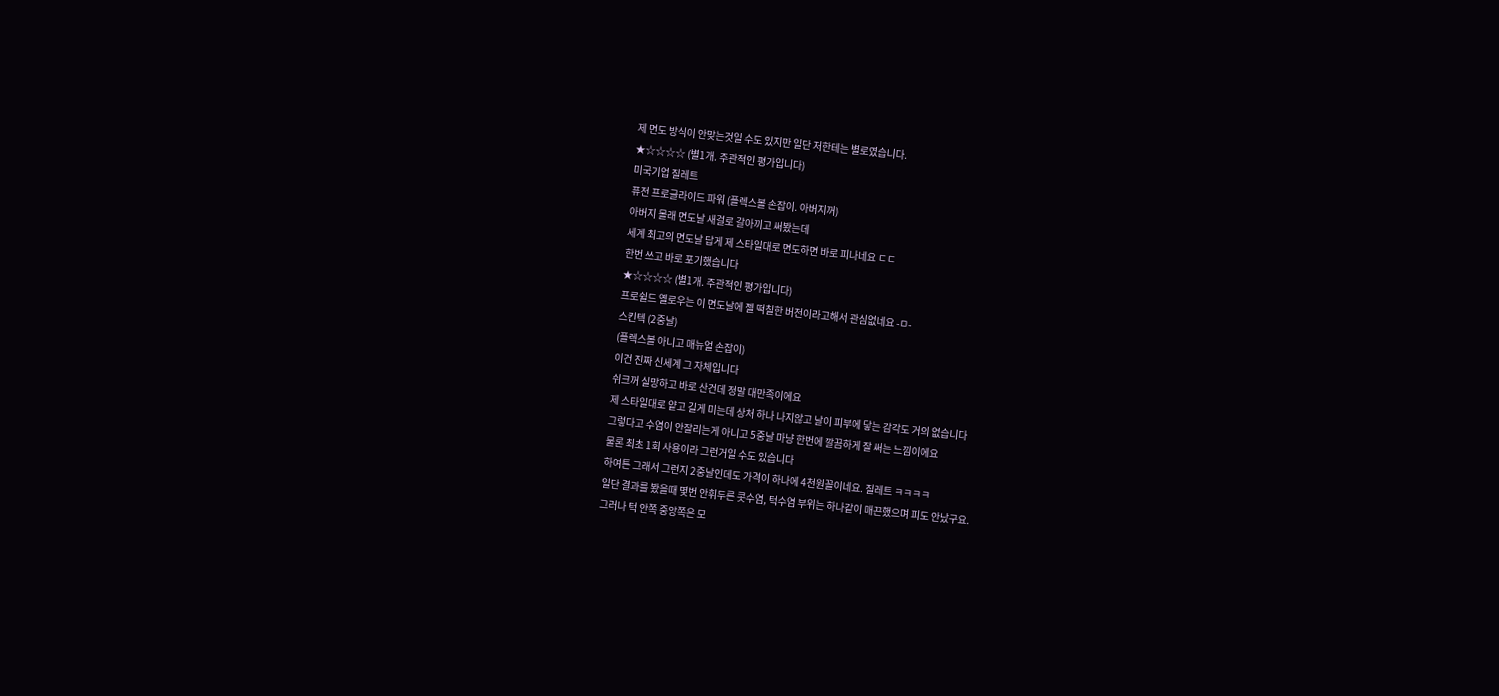제 면도 방식이 안맞는것일 수도 있지만 일단 저한테는 별로였습니다.
★☆☆☆☆ (별1개. 주관적인 평가입니다)
미국기업 질레트
퓨전 프로글라이드 파워 (플렉스볼 손잡이. 아버지꺼)
아버지 몰래 면도날 새걸로 갈아끼고 써봤는데
세계 최고의 면도날 답게 제 스타일대로 면도하면 바로 피나네요 ㄷㄷ
한번 쓰고 바로 포기했습니다
★☆☆☆☆ (별1개. 주관적인 평가입니다)
프로쉴드 옐로우는 이 면도날에 젤 떡칠한 버전이라고해서 관심없네요 -ㅁ-
스킨텍 (2중날)
(플렉스볼 아니고 매뉴얼 손잡이)
이건 진짜 신세계 그 자체입니다
쉬크꺼 실망하고 바로 산건데 정말 대만족이에요
제 스타일대로 얕고 길게 미는데 상처 하나 나지않고 날이 피부에 닿는 감각도 거의 없습니다
그렇다고 수염이 안잘리는게 아니고 5중날 마냥 한번에 깔끔하게 잘 써는 느낌이에요
물론 최초 1회 사용이라 그런거일 수도 있습니다
하여튼 그래서 그런지 2중날인데도 가격이 하나에 4천원꼴이네요. 질레트 ㅋㅋㅋㅋ
일단 결과를 봤을때 몇번 안휘두른 콧수염, 턱수염 부위는 하나같이 매끈했으며 피도 안났구요.
그러나 턱 안쪽 중앙쪽은 모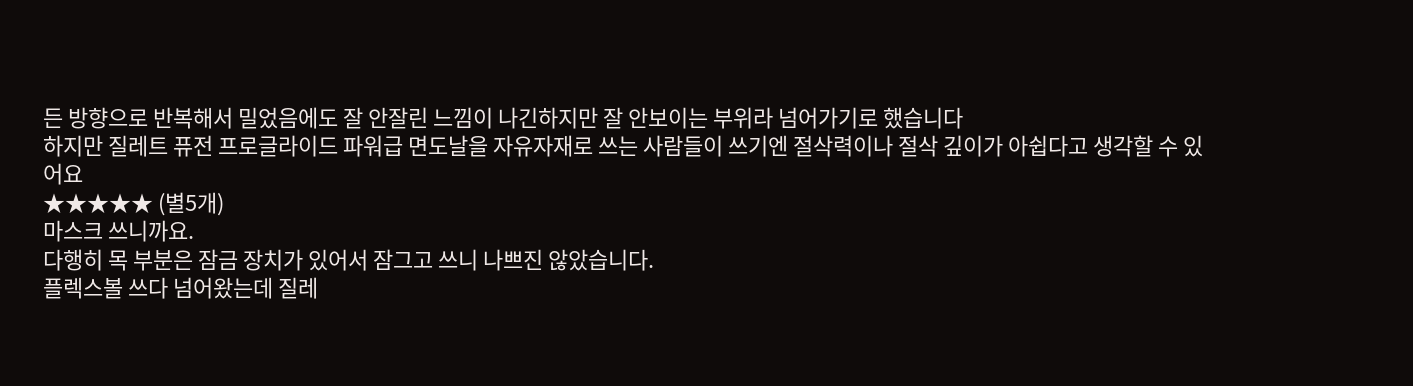든 방향으로 반복해서 밀었음에도 잘 안잘린 느낌이 나긴하지만 잘 안보이는 부위라 넘어가기로 했습니다
하지만 질레트 퓨전 프로글라이드 파워급 면도날을 자유자재로 쓰는 사람들이 쓰기엔 절삭력이나 절삭 깊이가 아쉽다고 생각할 수 있어요
★★★★★ (별5개)
마스크 쓰니까요.
다행히 목 부분은 잠금 장치가 있어서 잠그고 쓰니 나쁘진 않았습니다.
플렉스볼 쓰다 넘어왔는데 질레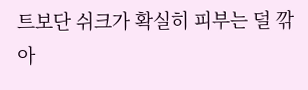트보단 쉬크가 확실히 피부는 덜 깎아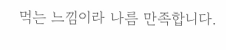먹는 느낌이라 나름 만족합니다.